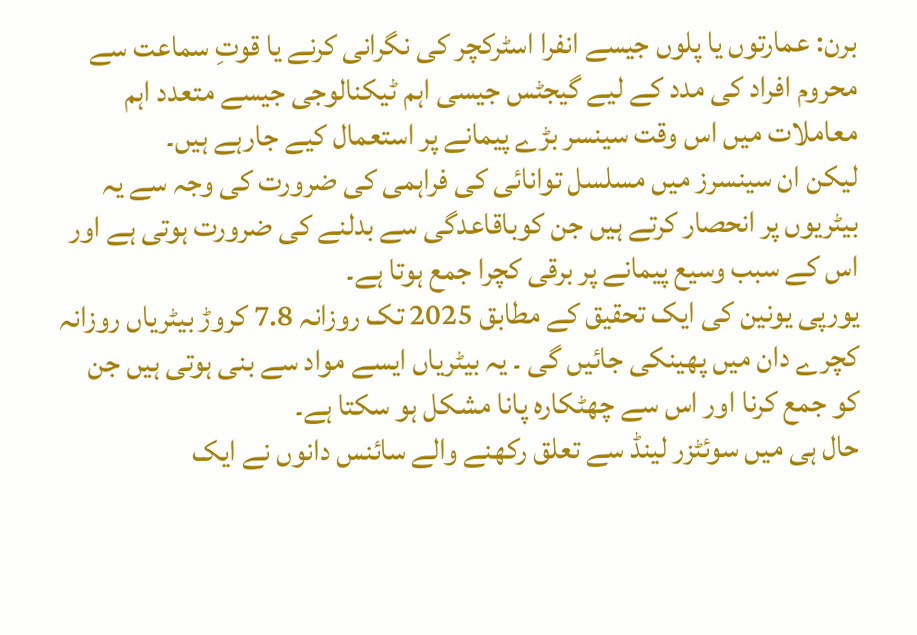برن: عمارتوں یا پلوں جیسے انفرا اسٹرکچر کی نگرانی کرنے یا قوتِ سماعت سے محروم افراد کی مدد کے لیے گیجٹس جیسی اہم ٹیکنالوجی جیسے متعدد اہم معاملات میں اس وقت سینسر بڑے پیمانے پر استعمال کیے جارہے ہیں۔
لیکن ان سینسرز میں مسلسل توانائی کی فراہمی کی ضرورت کی وجہ سے یہ بیٹریوں پر انحصار کرتے ہیں جن کوباقاعدگی سے بدلنے کی ضرورت ہوتی ہے اور اس کے سبب وسیع پیمانے پر برقی کچرا جمع ہوتا ہے۔
یورپی یونین کی ایک تحقیق کے مطابق 2025 تک روزانہ 7.8 کروڑ بیٹریاں روزانہ کچرے دان میں پھینکی جائیں گی ۔ یہ بیٹریاں ایسے مواد سے بنی ہوتی ہیں جن کو جمع کرنا اور اس سے چھٹکارہ پانا مشکل ہو سکتا ہے۔
حال ہی میں سوئٹزر لینڈ سے تعلق رکھنے والے سائنس دانوں نے ایک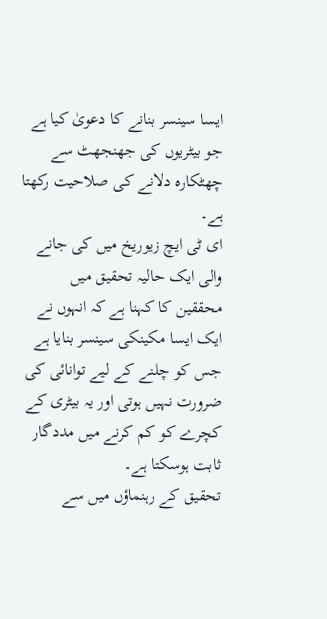ایسا سینسر بنانے کا دعویٰ کیا ہے جو بیٹریوں کی جھنجھٹ سے چھٹکارہ دلانے کی صلاحیت رکھتا ہے۔
ای ٹی ایچ زیوریخ میں کی جانے والی ایک حالیہ تحقیق میں محققین کا کہنا ہے کہ انہوں نے ایک ایسا مکینکی سینسر بنایا ہے جس کو چلنے کے لیے توانائی کی ضرورت نہیں ہوتی اور یہ بیٹری کے کچرے کو کم کرنے میں مددگار ثابت ہوسکتا ہے۔
تحقیق کے رہنماؤں میں سے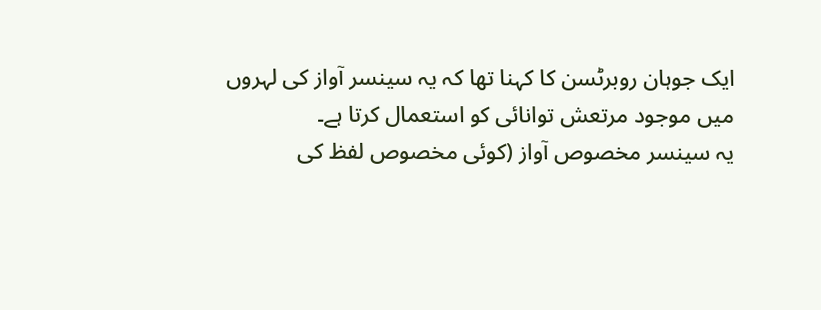ایک جوہان روبرٹسن کا کہنا تھا کہ یہ سینسر آواز کی لہروں میں موجود مرتعش توانائی کو استعمال کرتا ہے۔
یہ سینسر مخصوص آواز (کوئی مخصوص لفظ کی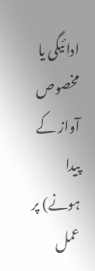ادائیگی یا مخصوص آواز کے پیدا ہونے) پر عمل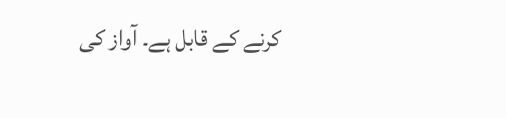کرنے کے قابل ہے۔ آواز کی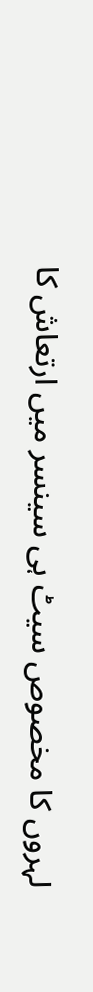لہروں کا مخصوص سیٹ ہی سینسر میں ارتعاش کا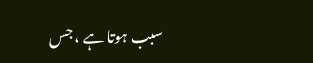سبب ہوتا ہے ، جس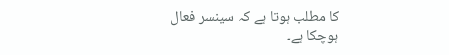کا مطلب ہوتا ہے کہ سینسر فعال ہوچکا ہے۔